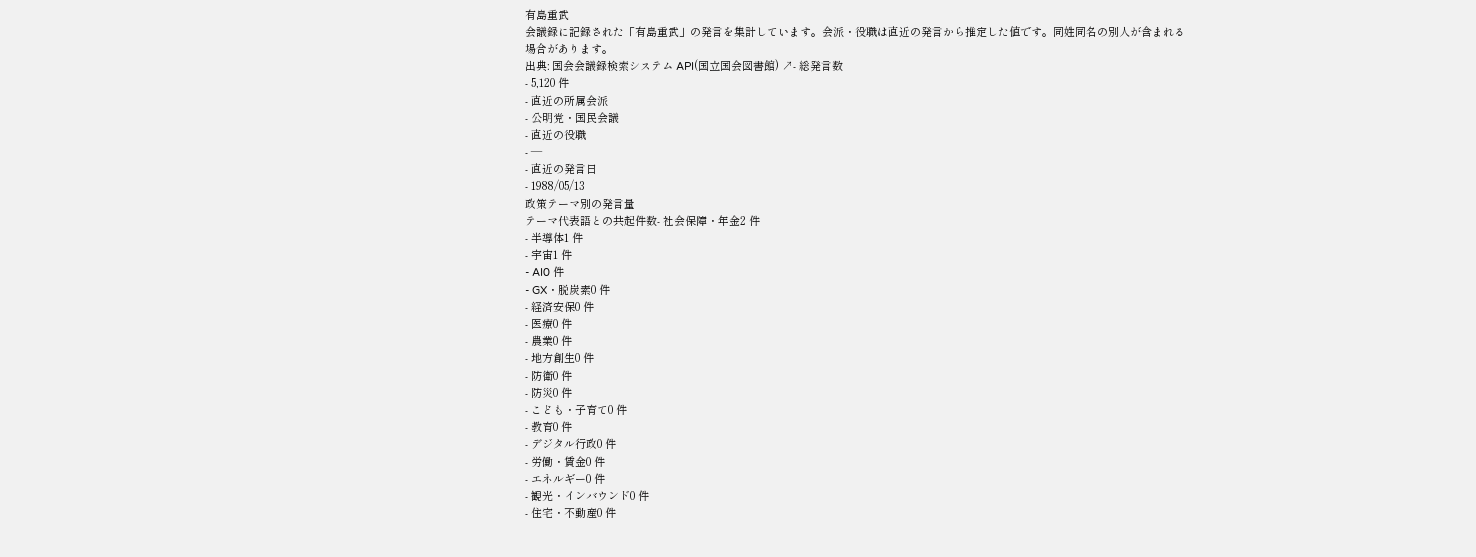有島重武
会議録に記録された「有島重武」の発言を集計しています。会派・役職は直近の発言から推定した値です。同姓同名の別人が含まれる場合があります。
出典: 国会会議録検索システム API(国立国会図書館) ↗- 総発言数
- 5,120 件
- 直近の所属会派
- 公明党・国民会議
- 直近の役職
- —
- 直近の発言日
- 1988/05/13
政策テーマ別の発言量
テーマ代表語との共起件数- 社会保障・年金2 件
- 半導体1 件
- 宇宙1 件
- AI0 件
- GX・脱炭素0 件
- 経済安保0 件
- 医療0 件
- 農業0 件
- 地方創生0 件
- 防衛0 件
- 防災0 件
- こども・子育て0 件
- 教育0 件
- デジタル行政0 件
- 労働・賃金0 件
- エネルギー0 件
- 観光・インバウンド0 件
- 住宅・不動産0 件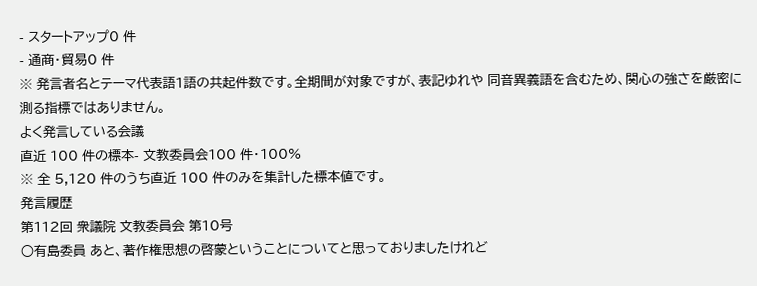- スタートアップ0 件
- 通商・貿易0 件
※ 発言者名とテーマ代表語1語の共起件数です。全期間が対象ですが、表記ゆれや 同音異義語を含むため、関心の強さを厳密に測る指標ではありません。
よく発言している会議
直近 100 件の標本- 文教委員会100 件・100%
※ 全 5,120 件のうち直近 100 件のみを集計した標本値です。
発言履歴
第112回 衆議院 文教委員会 第10号
○有島委員 あと、著作権思想の啓蒙ということについてと思っておりましたけれど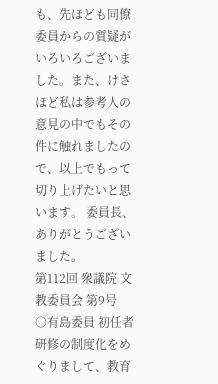も、先ほども同僚委員からの質疑がいろいろございました。また、けさほど私は参考人の意見の中でもその件に触れましたので、以上でもって切り上げたいと思います。 委員長、ありがとうございました。
第112回 衆議院 文教委員会 第9号
○有島委員 初任者研修の制度化をめぐりまして、教育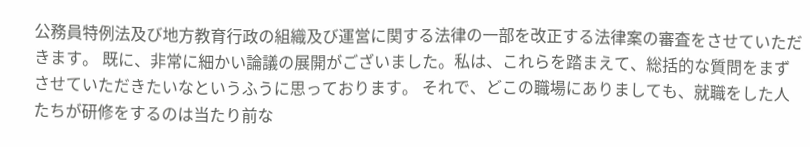公務員特例法及び地方教育行政の組織及び運営に関する法律の一部を改正する法律案の審査をさせていただきます。 既に、非常に細かい論議の展開がございました。私は、これらを踏まえて、総括的な質問をまずさせていただきたいなというふうに思っております。 それで、どこの職場にありましても、就職をした人たちが研修をするのは当たり前な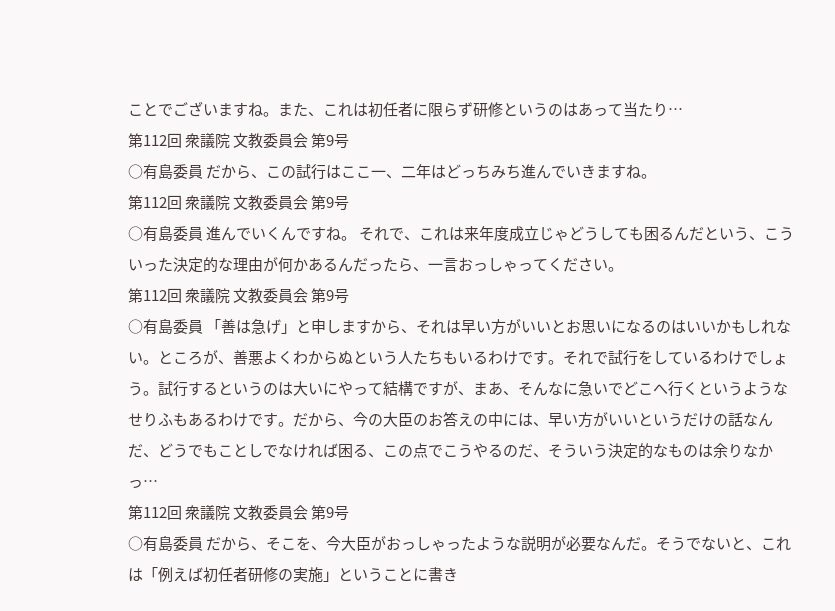ことでございますね。また、これは初任者に限らず研修というのはあって当たり…
第112回 衆議院 文教委員会 第9号
○有島委員 だから、この試行はここ一、二年はどっちみち進んでいきますね。
第112回 衆議院 文教委員会 第9号
○有島委員 進んでいくんですね。 それで、これは来年度成立じゃどうしても困るんだという、こういった決定的な理由が何かあるんだったら、一言おっしゃってください。
第112回 衆議院 文教委員会 第9号
○有島委員 「善は急げ」と申しますから、それは早い方がいいとお思いになるのはいいかもしれない。ところが、善悪よくわからぬという人たちもいるわけです。それで試行をしているわけでしょう。試行するというのは大いにやって結構ですが、まあ、そんなに急いでどこへ行くというようなせりふもあるわけです。だから、今の大臣のお答えの中には、早い方がいいというだけの話なんだ、どうでもことしでなければ困る、この点でこうやるのだ、そういう決定的なものは余りなかっ…
第112回 衆議院 文教委員会 第9号
○有島委員 だから、そこを、今大臣がおっしゃったような説明が必要なんだ。そうでないと、これは「例えば初任者研修の実施」ということに書き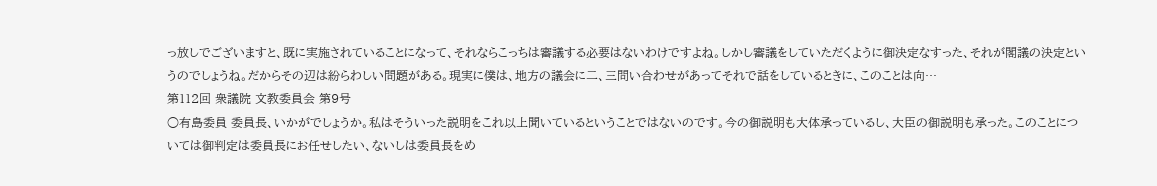っ放しでございますと、既に実施されていることになって、それならこっちは審議する必要はないわけですよね。しかし審議をしていただくように御決定なすった、それが閣議の決定というのでしょうね。だからその辺は紛らわしい問題がある。現実に僕は、地方の議会に二、三問い合わせがあってそれで話をしているときに、このことは向…
第112回 衆議院 文教委員会 第9号
○有島委員 委員長、いかがでしょうか。私はそういった説明をこれ以上聞いているということではないのです。今の御説明も大体承っているし、大臣の御説明も承った。このことについては御判定は委員長にお任せしたい、ないしは委員長をめ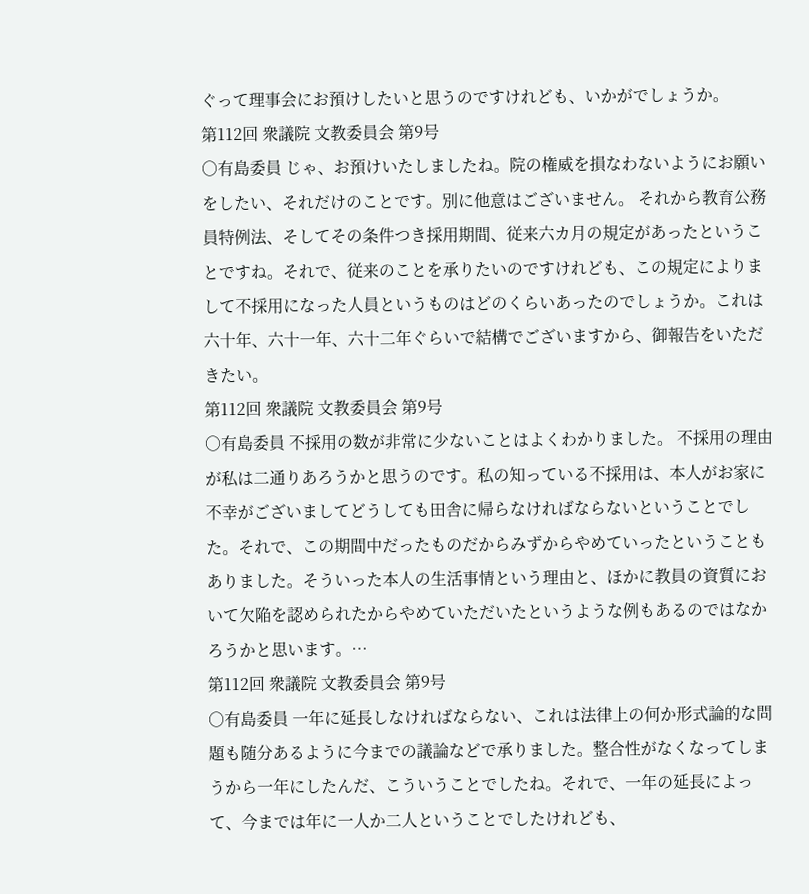ぐって理事会にお預けしたいと思うのですけれども、いかがでしょうか。
第112回 衆議院 文教委員会 第9号
○有島委員 じゃ、お預けいたしましたね。院の権威を損なわないようにお願いをしたい、それだけのことです。別に他意はございません。 それから教育公務員特例法、そしてその条件つき採用期間、従来六カ月の規定があったということですね。それで、従来のことを承りたいのですけれども、この規定によりまして不採用になった人員というものはどのくらいあったのでしょうか。これは六十年、六十一年、六十二年ぐらいで結構でございますから、御報告をいただきたい。
第112回 衆議院 文教委員会 第9号
○有島委員 不採用の数が非常に少ないことはよくわかりました。 不採用の理由が私は二通りあろうかと思うのです。私の知っている不採用は、本人がお家に不幸がございましてどうしても田舎に帰らなければならないということでした。それで、この期間中だったものだからみずからやめていったということもありました。そういった本人の生活事情という理由と、ほかに教員の資質において欠陥を認められたからやめていただいたというような例もあるのではなかろうかと思います。…
第112回 衆議院 文教委員会 第9号
○有島委員 一年に延長しなければならない、これは法律上の何か形式論的な問題も随分あるように今までの議論などで承りました。整合性がなくなってしまうから一年にしたんだ、こういうことでしたね。それで、一年の延長によって、今までは年に一人か二人ということでしたけれども、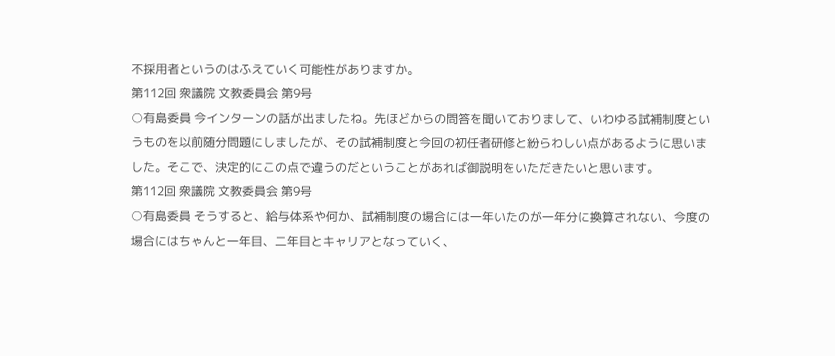不採用者というのはふえていく可能性がありますか。
第112回 衆議院 文教委員会 第9号
○有島委員 今インターンの話が出ましたね。先ほどからの問答を聞いておりまして、いわゆる試補制度というものを以前随分問題にしましたが、その試補制度と今回の初任者研修と紛らわしい点があるように思いました。そこで、決定的にこの点で違うのだということがあれば御説明をいただきたいと思います。
第112回 衆議院 文教委員会 第9号
○有島委員 そうすると、給与体系や何か、試補制度の場合には一年いたのが一年分に換算されない、今度の場合にはちゃんと一年目、二年目とキャリアとなっていく、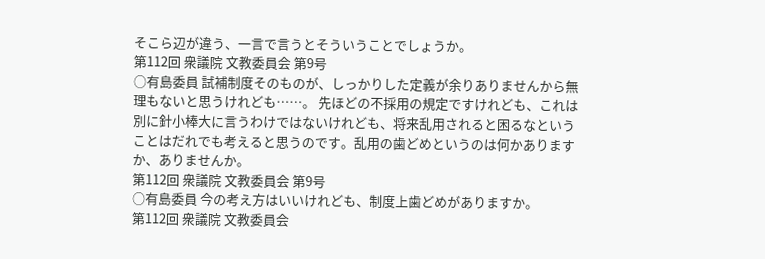そこら辺が違う、一言で言うとそういうことでしょうか。
第112回 衆議院 文教委員会 第9号
○有島委員 試補制度そのものが、しっかりした定義が余りありませんから無理もないと思うけれども……。 先ほどの不採用の規定ですけれども、これは別に針小棒大に言うわけではないけれども、将来乱用されると困るなということはだれでも考えると思うのです。乱用の歯どめというのは何かありますか、ありませんか。
第112回 衆議院 文教委員会 第9号
○有島委員 今の考え方はいいけれども、制度上歯どめがありますか。
第112回 衆議院 文教委員会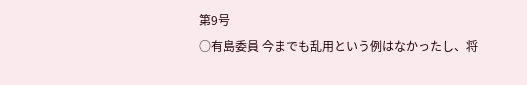第9号
○有島委員 今までも乱用という例はなかったし、将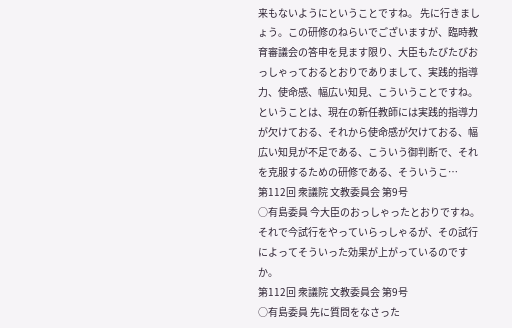来もないようにということですね。 先に行きましょう。この研修のねらいでございますが、臨時教育審議会の答申を見ます限り、大臣もたびたびおっしゃっておるとおりでありまして、実践的指導力、使命感、幅広い知見、こういうことですね。ということは、現在の新任教師には実践的指導力が欠けておる、それから使命感が欠けておる、幅広い知見が不足である、こういう御判断で、それを克服するための研修である、そういうこ…
第112回 衆議院 文教委員会 第9号
○有島委員 今大臣のおっしゃったとおりですね。それで今試行をやっていらっしゃるが、その試行によってそういった効果が上がっているのですか。
第112回 衆議院 文教委員会 第9号
○有島委員 先に質問をなさった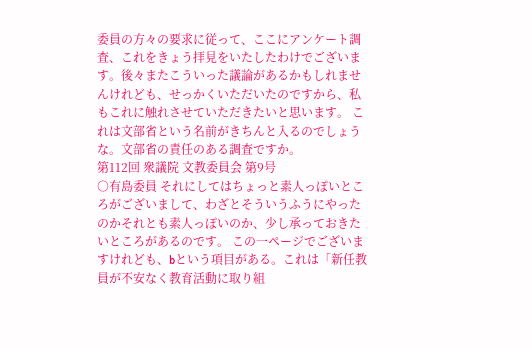委員の方々の要求に従って、ここにアンケート調査、これをきょう拝見をいたしたわけでございます。後々またこういった議論があるかもしれませんけれども、せっかくいただいたのですから、私もこれに触れさせていただきたいと思います。 これは文部省という名前がきちんと入るのでしょうな。文部省の責任のある調査ですか。
第112回 衆議院 文教委員会 第9号
○有島委員 それにしてはちょっと素人っぽいところがございまして、わざとそういうふうにやったのかそれとも素人っぽいのか、少し承っておきたいところがあるのです。 この一ページでございますけれども、bという項目がある。これは「新任教員が不安なく教育活動に取り組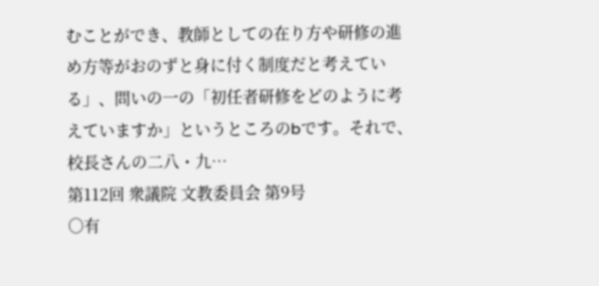むことができ、教師としての在り方や研修の進め方等がおのずと身に付く制度だと考えている」、問いの一の「初任者研修をどのように考えていますか」というところのbです。それで、校長さんの二八・九…
第112回 衆議院 文教委員会 第9号
○有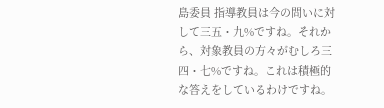島委員 指導教員は今の問いに対して三五・九%ですね。それから、対象教員の方々がむしろ三四・七%ですね。これは積極的な答えをしているわけですね。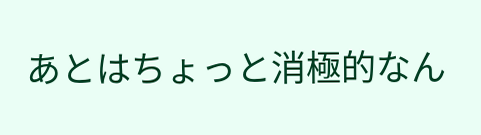あとはちょっと消極的なん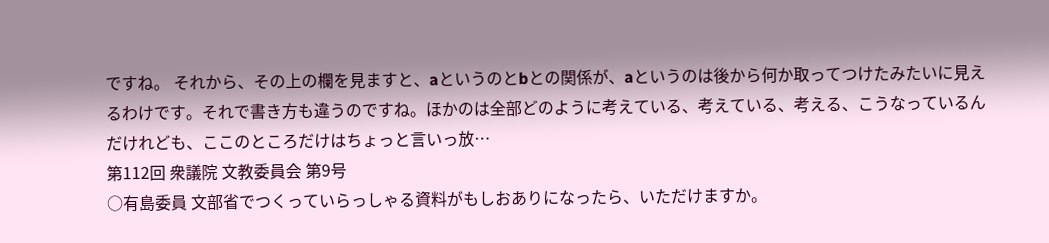ですね。 それから、その上の欄を見ますと、aというのとbとの関係が、aというのは後から何か取ってつけたみたいに見えるわけです。それで書き方も違うのですね。ほかのは全部どのように考えている、考えている、考える、こうなっているんだけれども、ここのところだけはちょっと言いっ放…
第112回 衆議院 文教委員会 第9号
○有島委員 文部省でつくっていらっしゃる資料がもしおありになったら、いただけますか。